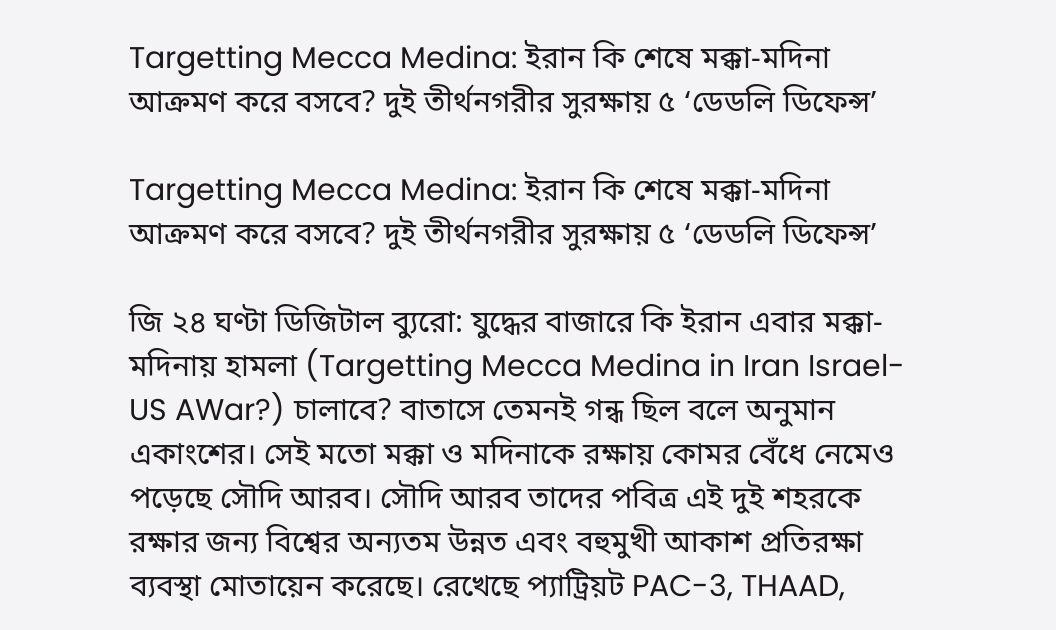Targetting Mecca Medina: ইরান কি শেষে মক্কা-মদিনা আক্রমণ করে বসবে? দুই তীর্থনগরীর সুরক্ষায় ৫ ‘ডেডলি ডিফেন্স’

Targetting Mecca Medina: ইরান কি শেষে মক্কা-মদিনা আক্রমণ করে বসবে? দুই তীর্থনগরীর সুরক্ষায় ৫ ‘ডেডলি ডিফেন্স’

জি ২৪ ঘণ্টা ডিজিটাল ব্যুরো: যুদ্ধের বাজারে কি ইরান এবার মক্কা-মদিনায় হামলা (Targetting Mecca Medina in Iran Israel-US AWar?) চালাবে? বাতাসে তেমনই গন্ধ ছিল বলে অনুমান একাংশের। সেই মতো মক্কা ও মদিনাকে রক্ষায় কোমর বেঁধে নেমেও পড়েছে সৌদি আরব। সৌদি আরব তাদের পবিত্র এই দুই শহরকে রক্ষার জন্য বিশ্বের অন্যতম উন্নত এবং বহুমুখী আকাশ প্রতিরক্ষা ব্যবস্থা মোতায়েন করেছে। রেখেছে প্যাট্রিয়ট PAC-3, THAAD,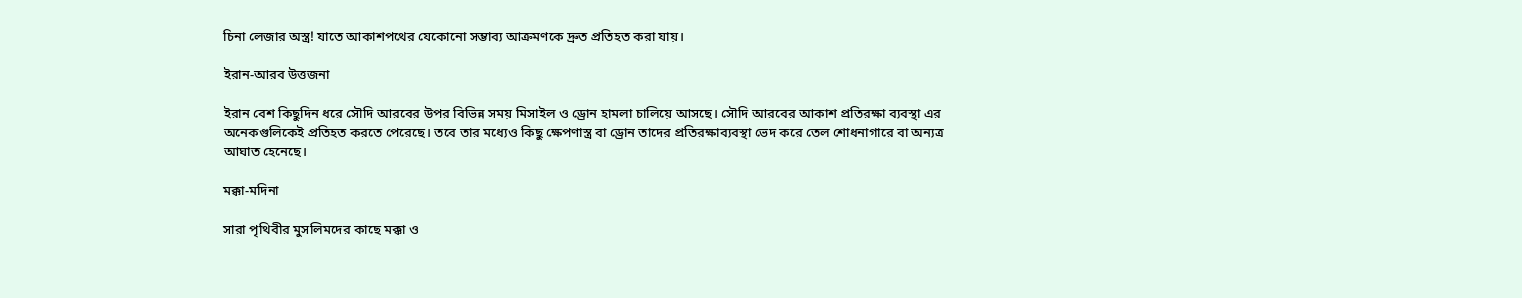চিনা লেজার অস্ত্র! যাতে আকাশপথের যেকোনো সম্ভাব্য আক্রমণকে দ্রুত প্রতিহত করা যায়।

ইরান-আরব উত্তজনা

ইরান বেশ কিছুদিন ধরে সৌদি আরবের উপর বিভিন্ন সময় মিসাইল ও ড্রোন হামলা চালিয়ে আসছে। সৌদি আরবের আকাশ প্রতিরক্ষা ব্যবস্থা এর অনেকগুলিকেই প্রতিহত করতে পেরেছে। তবে তার মধ্যেও কিছু ক্ষেপণাস্ত্র বা ড্রোন তাদের প্রতিরক্ষাব্যবস্থা ভেদ করে তেল শোধনাগারে বা অন্যত্র আঘাত হেনেছে।

মক্কা-মদিনা

সারা পৃথিবীর মুসলিমদের কাছে মক্কা ও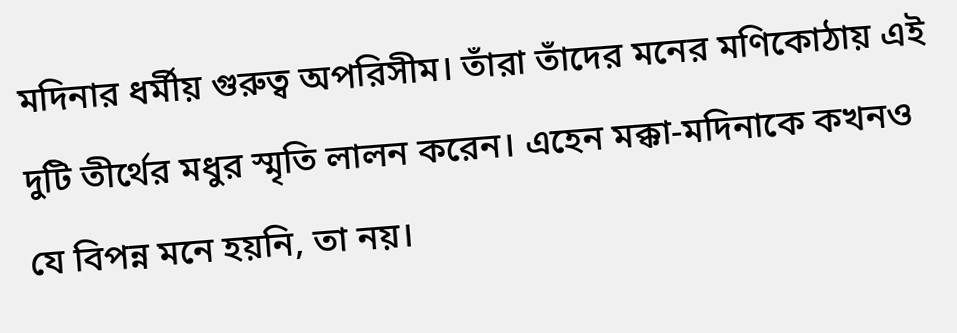মদিনার ধর্মীয় গুরুত্ব অপরিসীম। তাঁরা তাঁদের মনের মণিকোঠায় এই দুটি তীর্থের মধুর স্মৃতি লালন করেন। এহেন মক্কা-মদিনাকে কখনও যে বিপন্ন মনে হয়নি, তা নয়।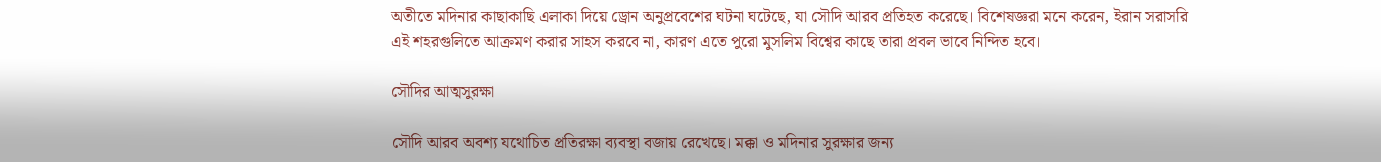অতীতে মদিনার কাছাকাছি এলাকা দিয়ে ড্রোন অনুপ্রবেশের ঘটনা ঘটেছে, যা সৌদি আরব প্রতিহত করেছে। বিশেষজ্ঞরা মনে করেন, ইরান সরাসরি এই শহরগুলিতে আক্রমণ করার সাহস করবে না, কারণ এতে পুরো মুসলিম বিশ্বের কাছে তারা প্রবল ভাবে নিন্দিত হবে।

সৌদির আত্মসুরক্ষা

সৌদি আরব অবশ্য যথোচিত প্রতিরক্ষা ব্যবস্থা বজায় রেখেছে। মক্কা ও মদিনার সুরক্ষার জন্য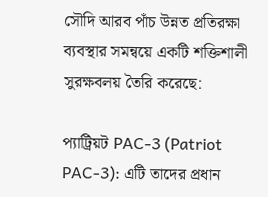সৌদি আরব পাঁচ উন্নত প্রতিরক্ষা ব্যবস্থার সমন্বয়ে একটি শক্তিশালী সুরক্ষবলয় তৈরি করেছে:

প্যাট্রিয়ট PAC-3 (Patriot PAC-3): এটি তাদের প্রধান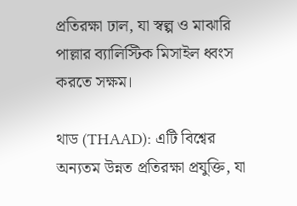প্রতিরক্ষা ঢাল, যা স্বল্প ও মাঝারি পাল্লার ব্যালিস্টিক মিসাইল ধ্বংস করতে সক্ষম।

থাড (THAAD): এটি বিশ্বের অন্যতম উন্নত প্রতিরক্ষা প্রযুক্তি, যা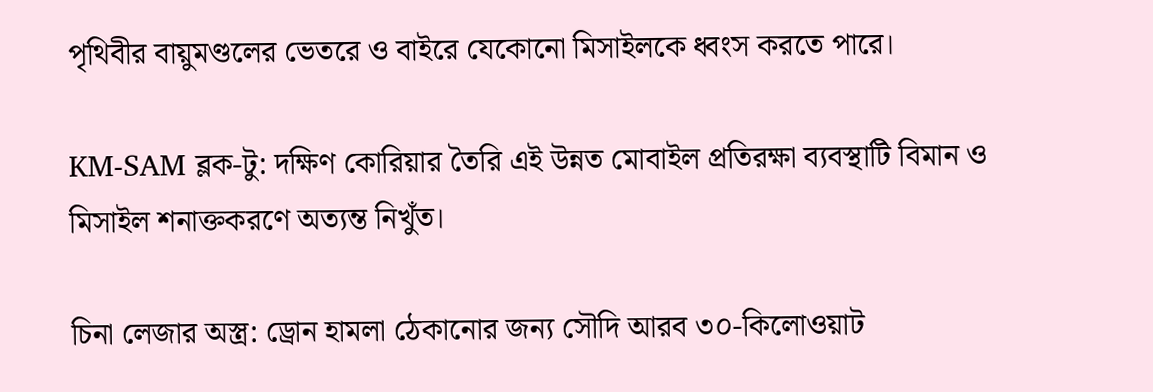পৃথিবীর বায়ুমণ্ডলের ভেতরে ও বাইরে যেকোনো মিসাইলকে ধ্বংস করতে পারে।

KM-SAM ব্লক-টু: দক্ষিণ কোরিয়ার তৈরি এই উন্নত মোবাইল প্রতিরক্ষা ব্যবস্থাটি বিমান ও মিসাইল শনাক্তকরণে অত্যন্ত নিখুঁত।

চিনা লেজার অস্ত্র: ড্রোন হামলা ঠেকানোর জন্য সৌদি আরব ৩০-কিলোওয়াট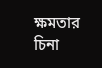ক্ষমতার চিনা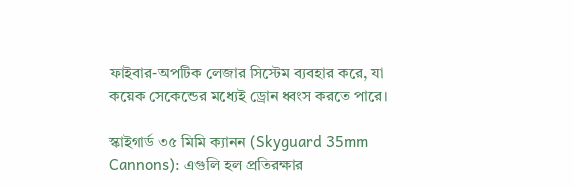ফাইবার-অপটিক লেজার সিস্টেম ব্যবহার করে, যা কয়েক সেকেন্ডের মধ্যেই ড্রোন ধ্বংস করতে পারে।

স্কাইগার্ড ৩৫ মিমি ক্যানন (Skyguard 35mm Cannons): এগুলি হল প্রতিরক্ষার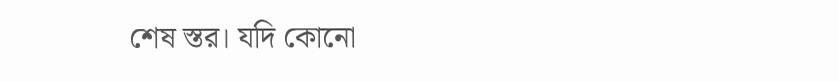শেষ স্তর। যদি কোনো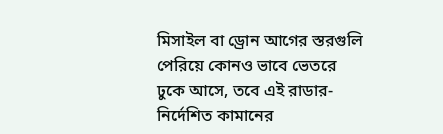মিসাইল বা ড্রোন আগের স্তরগুলি পেরিয়ে কোনও ভাবে ভেতরে ঢুকে আসে, তবে এই রাডার-নির্দেশিত কামানের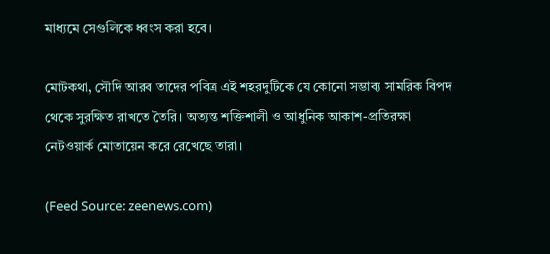মাধ্যমে সেগুলিকে ধ্বংস করা হবে।

মোটকথা, সৌদি আরব তাদের পবিত্র এই শহরদুটিকে যে কোনো সম্ভাব্য সামরিক বিপদ থেকে সুরক্ষিত রাখতে তৈরি। অত্যন্ত শক্তিশালী ও আধুনিক আকাশ-প্রতিরক্ষা নেটওয়ার্ক মোতায়েন করে রেখেছে তারা।

(Feed Source: zeenews.com)